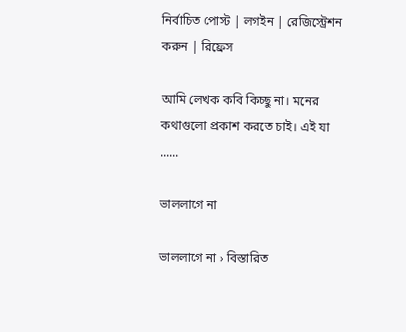নির্বাচিত পোস্ট | লগইন | রেজিস্ট্রেশন করুন | রিফ্রেস

আমি লেখক কবি কিচ্ছু না। মনের কথাগুলো প্রকাশ করতে চাই। এই যা ......

ভাললাগে না

ভাললাগে না › বিস্তারিত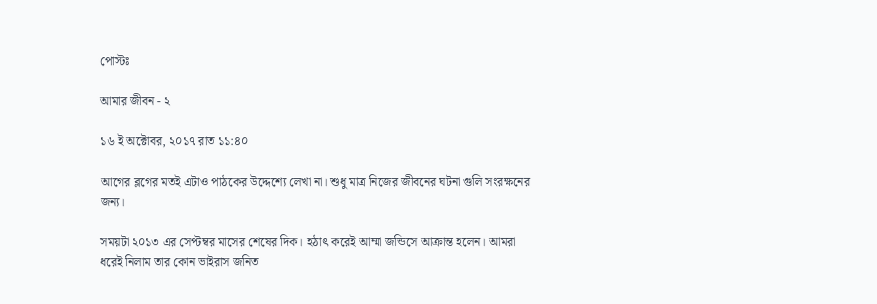পোস্টঃ

আমার জীবন - ২

১৬ ই অক্টোবর, ২০১৭ রাত ১১:৪০

আগের ব্লগের মতই এটাও পাঠকের উদ্দেশ্যে লেখা না। শুধু মাত্র নিজের জীবনের ঘটনা গুলি সংরক্ষনের জন্য।

সময়টা ২০১৩ এর সেপ্টম্বর মাসের শেষের দিক। হঠাৎ করেই আম্মা জন্ডিসে আক্রান্ত হলেন। আমরা ধরেই নিলাম তার কোন ভাইরাস জনিত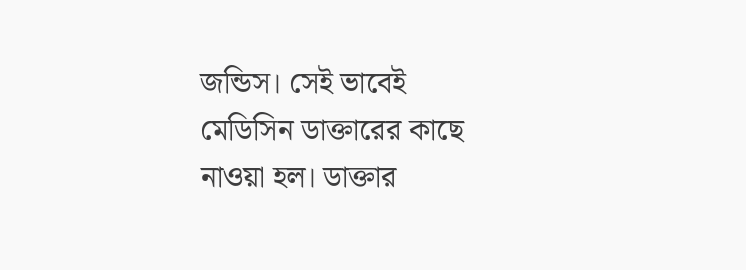জন্ডিস। সেই ভাবেই মেডিসিন ডাক্তারের কাছে নাওয়া হল। ডাক্তার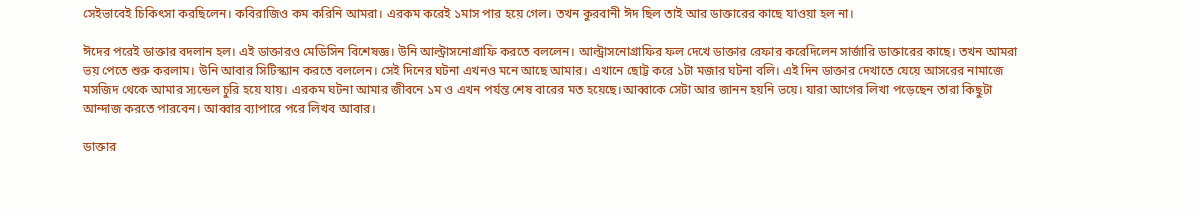সেইভাবেই চিকিৎসা করছিলেন। কবিরাজিও কম করিনি আমরা। এরকম করেই ১মাস পার হয়ে গেল। তখন কুরবানী ঈদ ছিল তাই আর ডাক্তারের কাছে যাওয়া হল না।

ঈদের পরেই ডাক্তার বদলান হল। এই ডাক্তারও মেডিসিন বিশেষজ্ঞ। উনি আল্ট্রাসনোগ্রাফি করতে বললেন। আল্ট্রাসনোগ্রাফির ফল দেখে ডাক্তার রেফার করেদিলেন সার্জারি ডাক্তারের কাছে। তখন আমরা ভয় পেতে শুরু করলাম। উনি আবার সিটিস্ক্যান করতে বললেন। সেই দিনের ঘটনা এখনও মনে আছে আমার। এখানে ছোট্ট করে ১টা মজার ঘটনা বলি। এই দিন ডাক্তার দেখাতে যেয়ে আসরের নামাজে মসজিদ থেকে আমার স্যন্ডেল চুরি হয়ে যায়। এরকম ঘটনা আমার জীবনে ১ম ও এখন পর্যন্ত শেষ বারের মত হয়েছে।আব্বাকে সেটা আর জানন হয়নি ভয়ে। যারা আগের লিখা পড়েছেন তারা কিছুটা আন্দাজ করতে পারবেন। আব্বার ব্যাপারে পরে লিখব আবার।

ডাক্তার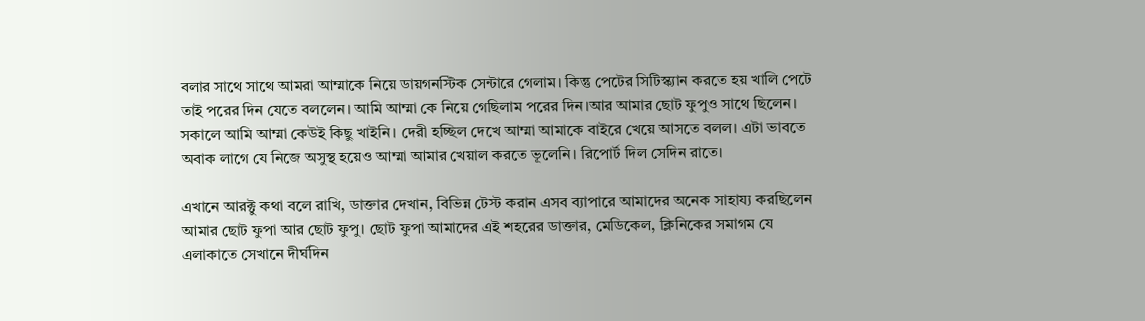বলার সাথে সাথে আমরা আম্মাকে নিয়ে ডায়গনস্টিক সেন্টারে গেলাম। কিন্তু পেটের সিটিস্ক্যান করতে হয় খালি পেটে তাই পরের দিন যেতে বললেন। আমি আম্মা কে নিয়ে গেছিলাম পরের দিন।আর আমার ছোট ফুপুও সাথে ছিলেন। সকালে আমি আম্মা কেউই কিছু খাইনি। দেরী হচ্ছিল দেখে আম্মা আমাকে বাইরে খেয়ে আসতে বলল। এটা ভাবতে অবাক লাগে যে নিজে অসুস্থ হয়েও আম্মা আমার খেয়াল করতে ভূলেনি। রিপোর্ট দিল সেদিন রাতে।

এখানে আরক্টু কথা বলে রাখি, ডাক্তার দেখান, বিভিন্ন টেস্ট করান এসব ব্যাপারে আমাদের অনেক সাহায্য করছিলেন আমার ছোট ফুপা আর ছোট ফুপু। ছোট ফুপা আমাদের এই শহরের ডাক্তার, মেডিকেল, ক্লিনিকের সমাগম যে এলাকাতে সেখানে দীর্ঘদিন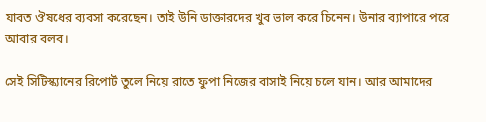যাবত ঔষধের ব্যবসা করেছেন। তাই উনি ডাক্তারদের খুব ভাল করে চিনেন। উনার ব্যাপারে পরে আবার বলব।

সেই সিটিস্ক্যানের রিপোর্ট তুলে নিয়ে রাতে ফুপা নিজের বাসাই নিয়ে চলে যান। আর আমাদের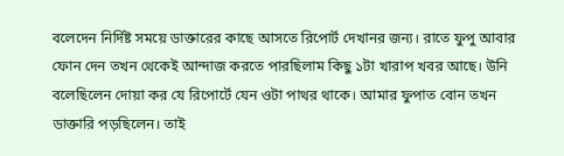বলেদেন নির্দিষ্ট সময়ে ডাক্তারের কাছে আসতে রিপোর্ট দেখানর জন্য। রাতে ফুপু আবার ফোন দেন তখন থেকেই আন্দাজ করতে পারছিলাম কিছু ১টা খারাপ খবর আছে। উনি বলেছিলেন দোয়া কর যে রিপোর্টে যেন ওটা পাথর থাকে। আমার ফুপাত বোন তখন ডাক্তারি পড়ছিলেন। তাই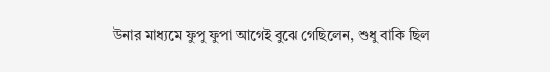উনার মাধ্যমে ফুপু ফুপা আগেই বুঝে গেছিলেন, শুধু বাকি ছিল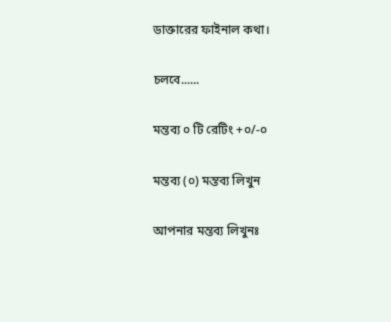ডাক্তারের ফাইনাল কথা।

চলবে......

মন্তব্য ০ টি রেটিং +০/-০

মন্তব্য (০) মন্তব্য লিখুন

আপনার মন্তব্য লিখুনঃ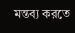মন্তব্য করতে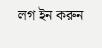লগ ইন করুন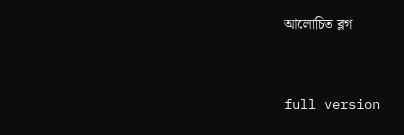আলোচিত ব্লগ


full version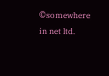©somewhere in net ltd.